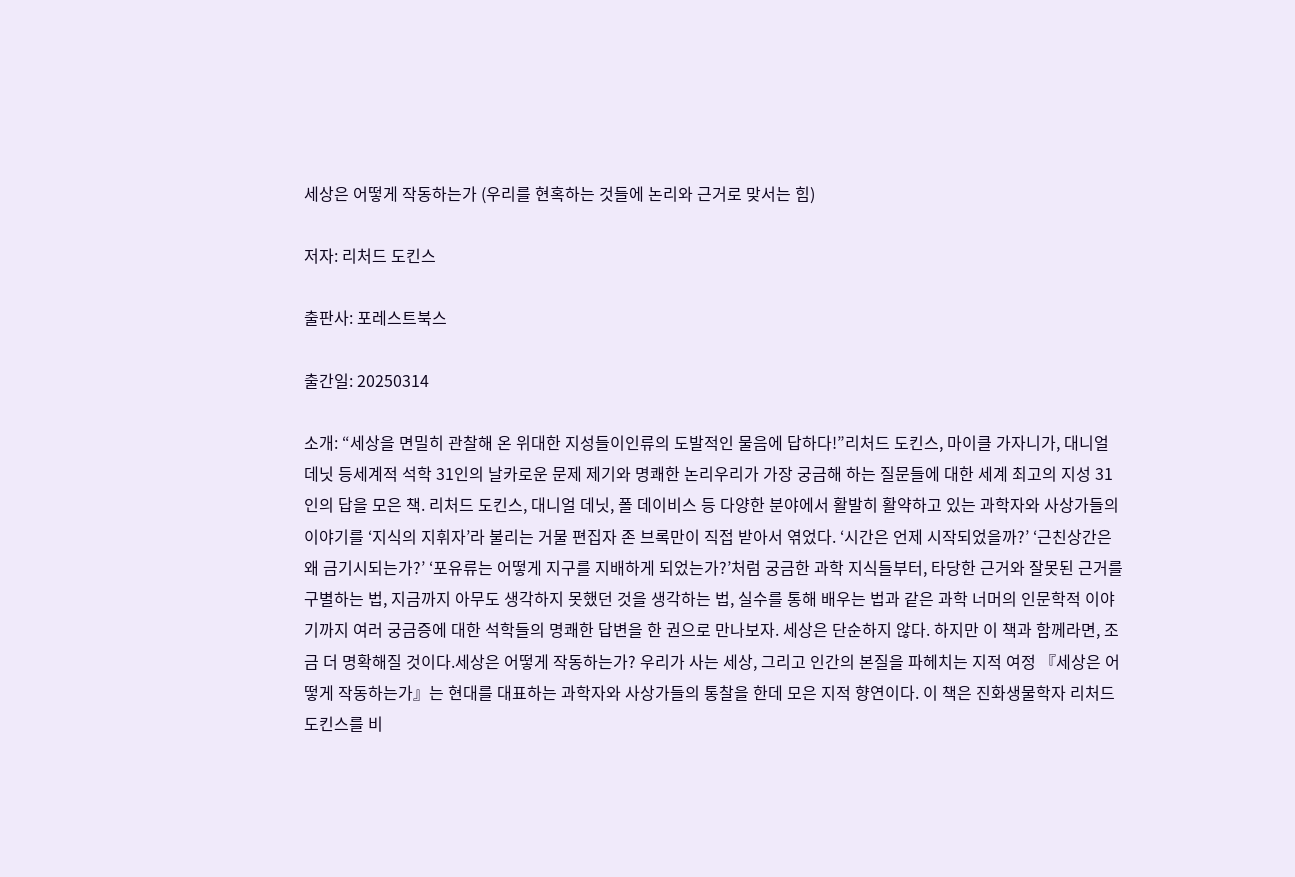세상은 어떻게 작동하는가 (우리를 현혹하는 것들에 논리와 근거로 맞서는 힘)

저자: 리처드 도킨스

출판사: 포레스트북스

출간일: 20250314

소개: “세상을 면밀히 관찰해 온 위대한 지성들이인류의 도발적인 물음에 답하다!”리처드 도킨스, 마이클 가자니가, 대니얼 데닛 등세계적 석학 31인의 날카로운 문제 제기와 명쾌한 논리우리가 가장 궁금해 하는 질문들에 대한 세계 최고의 지성 31인의 답을 모은 책. 리처드 도킨스, 대니얼 데닛, 폴 데이비스 등 다양한 분야에서 활발히 활약하고 있는 과학자와 사상가들의 이야기를 ‘지식의 지휘자’라 불리는 거물 편집자 존 브록만이 직접 받아서 엮었다. ‘시간은 언제 시작되었을까?’ ‘근친상간은 왜 금기시되는가?’ ‘포유류는 어떻게 지구를 지배하게 되었는가?’처럼 궁금한 과학 지식들부터, 타당한 근거와 잘못된 근거를 구별하는 법, 지금까지 아무도 생각하지 못했던 것을 생각하는 법, 실수를 통해 배우는 법과 같은 과학 너머의 인문학적 이야기까지 여러 궁금증에 대한 석학들의 명쾌한 답변을 한 권으로 만나보자. 세상은 단순하지 않다. 하지만 이 책과 함께라면, 조금 더 명확해질 것이다.세상은 어떻게 작동하는가? 우리가 사는 세상, 그리고 인간의 본질을 파헤치는 지적 여정 『세상은 어떻게 작동하는가』는 현대를 대표하는 과학자와 사상가들의 통찰을 한데 모은 지적 향연이다. 이 책은 진화생물학자 리처드 도킨스를 비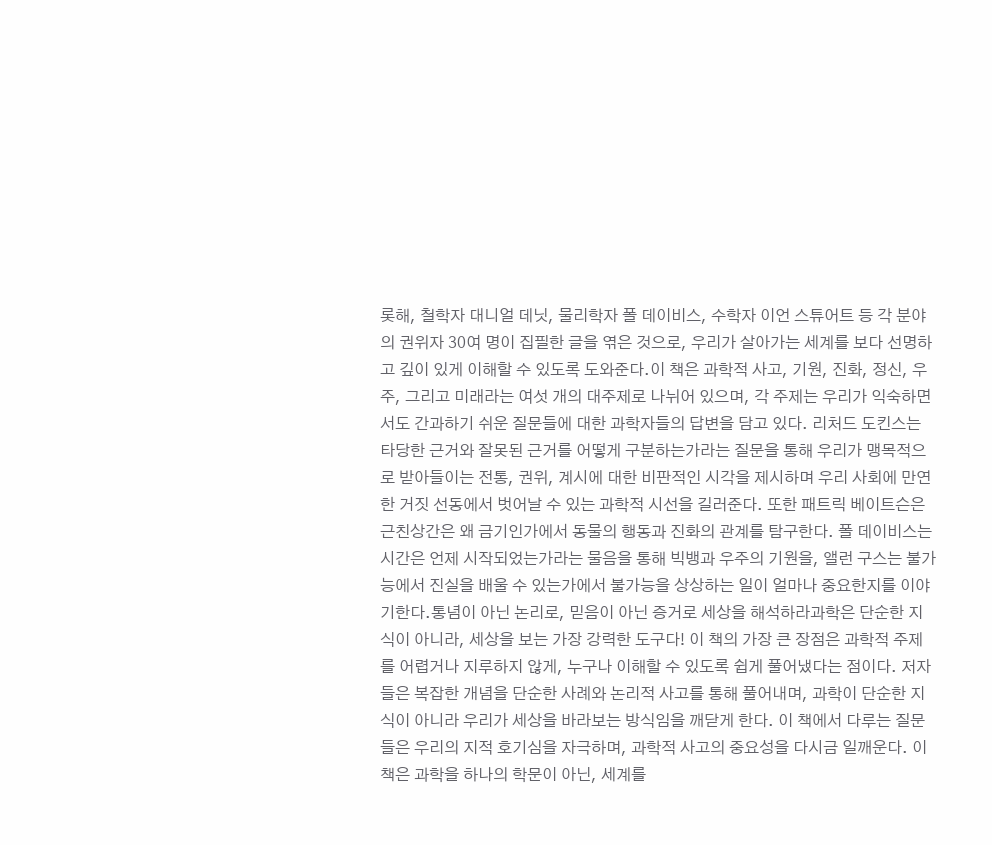롯해, 철학자 대니얼 데닛, 물리학자 폴 데이비스, 수학자 이언 스튜어트 등 각 분야의 권위자 30여 명이 집필한 글을 엮은 것으로, 우리가 살아가는 세계를 보다 선명하고 깊이 있게 이해할 수 있도록 도와준다.이 책은 과학적 사고, 기원, 진화, 정신, 우주, 그리고 미래라는 여섯 개의 대주제로 나뉘어 있으며, 각 주제는 우리가 익숙하면서도 간과하기 쉬운 질문들에 대한 과학자들의 답변을 담고 있다. 리처드 도킨스는 타당한 근거와 잘못된 근거를 어떻게 구분하는가라는 질문을 통해 우리가 맹목적으로 받아들이는 전통, 권위, 계시에 대한 비판적인 시각을 제시하며 우리 사회에 만연한 거짓 선동에서 벗어날 수 있는 과학적 시선을 길러준다. 또한 패트릭 베이트슨은 근친상간은 왜 금기인가에서 동물의 행동과 진화의 관계를 탐구한다. 폴 데이비스는 시간은 언제 시작되었는가라는 물음을 통해 빅뱅과 우주의 기원을, 앨런 구스는 불가능에서 진실을 배울 수 있는가에서 불가능을 상상하는 일이 얼마나 중요한지를 이야기한다.통념이 아닌 논리로, 믿음이 아닌 증거로 세상을 해석하라과학은 단순한 지식이 아니라, 세상을 보는 가장 강력한 도구다! 이 책의 가장 큰 장점은 과학적 주제를 어렵거나 지루하지 않게, 누구나 이해할 수 있도록 쉽게 풀어냈다는 점이다. 저자들은 복잡한 개념을 단순한 사례와 논리적 사고를 통해 풀어내며, 과학이 단순한 지식이 아니라 우리가 세상을 바라보는 방식임을 깨닫게 한다. 이 책에서 다루는 질문들은 우리의 지적 호기심을 자극하며, 과학적 사고의 중요성을 다시금 일깨운다. 이 책은 과학을 하나의 학문이 아닌, 세계를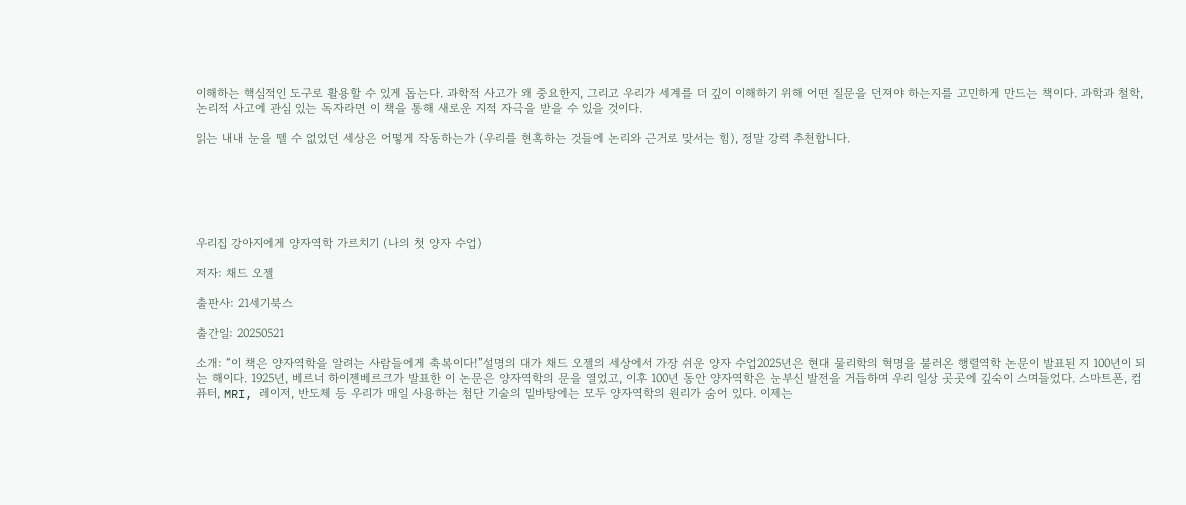이해하는 핵심적인 도구로 활용할 수 있게 돕는다. 과학적 사고가 왜 중요한지, 그리고 우리가 세계를 더 깊이 이해하기 위해 어떤 질문을 던져야 하는지를 고민하게 만드는 책이다. 과학과 철학, 논리적 사고에 관심 있는 독자라면 이 책을 통해 새로운 지적 자극을 받을 수 있을 것이다.

읽는 내내 눈을 뗄 수 없었던 세상은 어떻게 작동하는가 (우리를 현혹하는 것들에 논리와 근거로 맞서는 힘), 정말 강력 추천합니다.






우리집 강아지에게 양자역학 가르치기 (나의 첫 양자 수업)

저자: 채드 오젤

출판사: 21세기북스

출간일: 20250521

소개: “이 책은 양자역학을 알려는 사람들에게 축복이다!”설명의 대가 채드 오젤의 세상에서 가장 쉬운 양자 수업2025년은 현대 물리학의 혁명을 불러온 행렬역학 논문이 발표된 지 100년이 되는 해이다. 1925년, 베르너 하이젠베르크가 발표한 이 논문은 양자역학의 문을 열었고, 이후 100년 동안 양자역학은 눈부신 발전을 거듭하며 우리 일상 곳곳에 깊숙이 스며들었다. 스마트폰, 컴퓨터, MRI, 레이저, 반도체 등 우리가 매일 사용하는 첨단 기술의 밑바탕에는 모두 양자역학의 원리가 숨어 있다. 이제는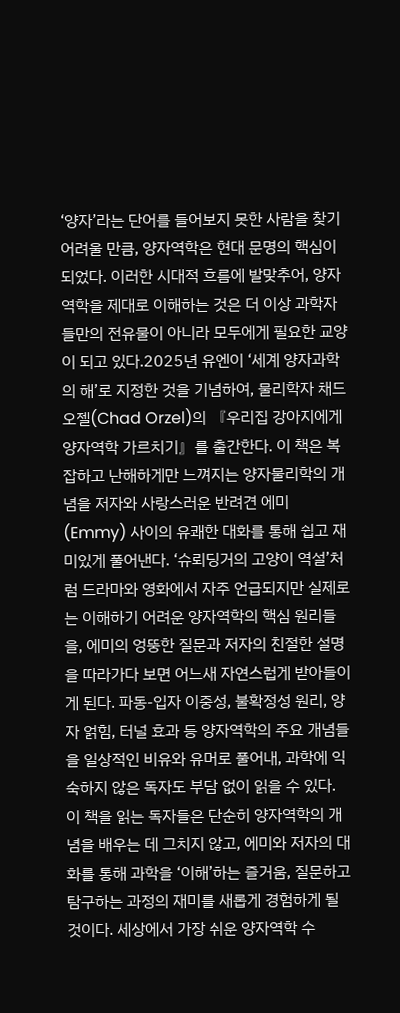‘양자’라는 단어를 들어보지 못한 사람을 찾기 어려울 만큼, 양자역학은 현대 문명의 핵심이 되었다. 이러한 시대적 흐름에 발맞추어, 양자역학을 제대로 이해하는 것은 더 이상 과학자들만의 전유물이 아니라 모두에게 필요한 교양이 되고 있다.2025년 유엔이 ‘세계 양자과학의 해’로 지정한 것을 기념하여, 물리학자 채드 오젤(Chad Orzel)의 『우리집 강아지에게 양자역학 가르치기』를 출간한다. 이 책은 복잡하고 난해하게만 느껴지는 양자물리학의 개념을 저자와 사랑스러운 반려견 에미(Emmy) 사이의 유쾌한 대화를 통해 쉽고 재미있게 풀어낸다. ‘슈뢰딩거의 고양이 역설’처럼 드라마와 영화에서 자주 언급되지만 실제로는 이해하기 어려운 양자역학의 핵심 원리들을, 에미의 엉뚱한 질문과 저자의 친절한 설명을 따라가다 보면 어느새 자연스럽게 받아들이게 된다. 파동-입자 이중성, 불확정성 원리, 양자 얽힘, 터널 효과 등 양자역학의 주요 개념들을 일상적인 비유와 유머로 풀어내, 과학에 익숙하지 않은 독자도 부담 없이 읽을 수 있다. 이 책을 읽는 독자들은 단순히 양자역학의 개념을 배우는 데 그치지 않고, 에미와 저자의 대화를 통해 과학을 ‘이해’하는 즐거움, 질문하고 탐구하는 과정의 재미를 새롭게 경험하게 될 것이다. 세상에서 가장 쉬운 양자역학 수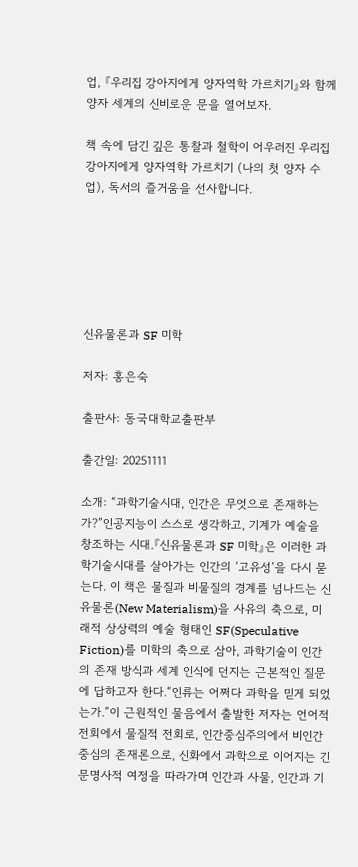업, 『우리집 강아지에게 양자역학 가르치기』와 함께 양자 세계의 신비로운 문을 열어보자.

책 속에 담긴 깊은 통찰과 철학이 어우러진 우리집 강아지에게 양자역학 가르치기 (나의 첫 양자 수업), 독서의 즐거움을 선사합니다.






신유물론과 SF 미학

저자: 홍은숙

출판사: 동국대학교출판부

출간일: 20251111

소개: “과학기술시대, 인간은 무엇으로 존재하는가?”인공지능이 스스로 생각하고, 기계가 예술을 창조하는 시대.『신유물론과 SF 미학』은 이러한 과학기술시대를 살아가는 인간의 ‘고유성’을 다시 묻는다. 이 책은 물질과 비물질의 경계를 넘나드는 신유물론(New Materialism)을 사유의 축으로, 미래적 상상력의 예술 형태인 SF(Speculative Fiction)를 미학의 축으로 삼아, 과학기술이 인간의 존재 방식과 세계 인식에 던지는 근본적인 질문에 답하고자 한다.“인류는 어쩌다 과학을 믿게 되었는가.”이 근원적인 물음에서 출발한 저자는 언어적 전회에서 물질적 전회로, 인간중심주의에서 비인간 중심의 존재론으로, 신화에서 과학으로 이어지는 긴 문명사적 여정을 따라가며 인간과 사물, 인간과 기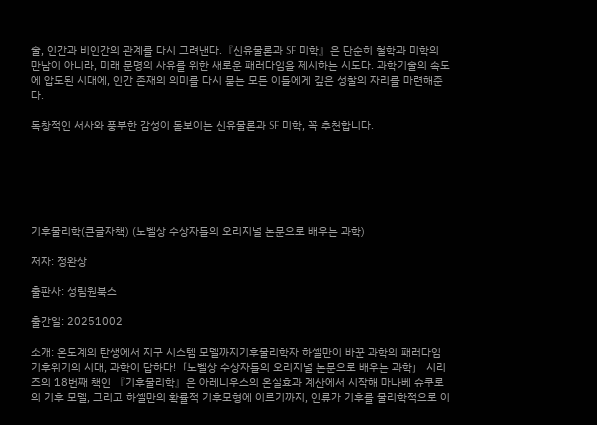술, 인간과 비인간의 관계를 다시 그려낸다.『신유물론과 SF 미학』은 단순히 철학과 미학의 만남이 아니라, 미래 문명의 사유를 위한 새로운 패러다임을 제시하는 시도다. 과학기술의 속도에 압도된 시대에, 인간 존재의 의미를 다시 묻는 모든 이들에게 깊은 성찰의 자리를 마련해준다.

독창적인 서사와 풍부한 감성이 돋보이는 신유물론과 SF 미학, 꼭 추천합니다.






기후물리학(큰글자책) (노벨상 수상자들의 오리지널 논문으로 배우는 과학)

저자: 정완상

출판사: 성림원북스

출간일: 20251002

소개: 온도계의 탄생에서 지구 시스템 모델까지기후물리학자 하셀만이 바꾼 과학의 패러다임기후위기의 시대, 과학이 답하다!「노벨상 수상자들의 오리지널 논문으로 배우는 과학」 시리즈의 18번째 책인 『기후물리학』은 아레니우스의 온실효과 계산에서 시작해 마나베 슈쿠로의 기후 모델, 그리고 하셀만의 확률적 기후모형에 이르기까지, 인류가 기후를 물리학적으로 이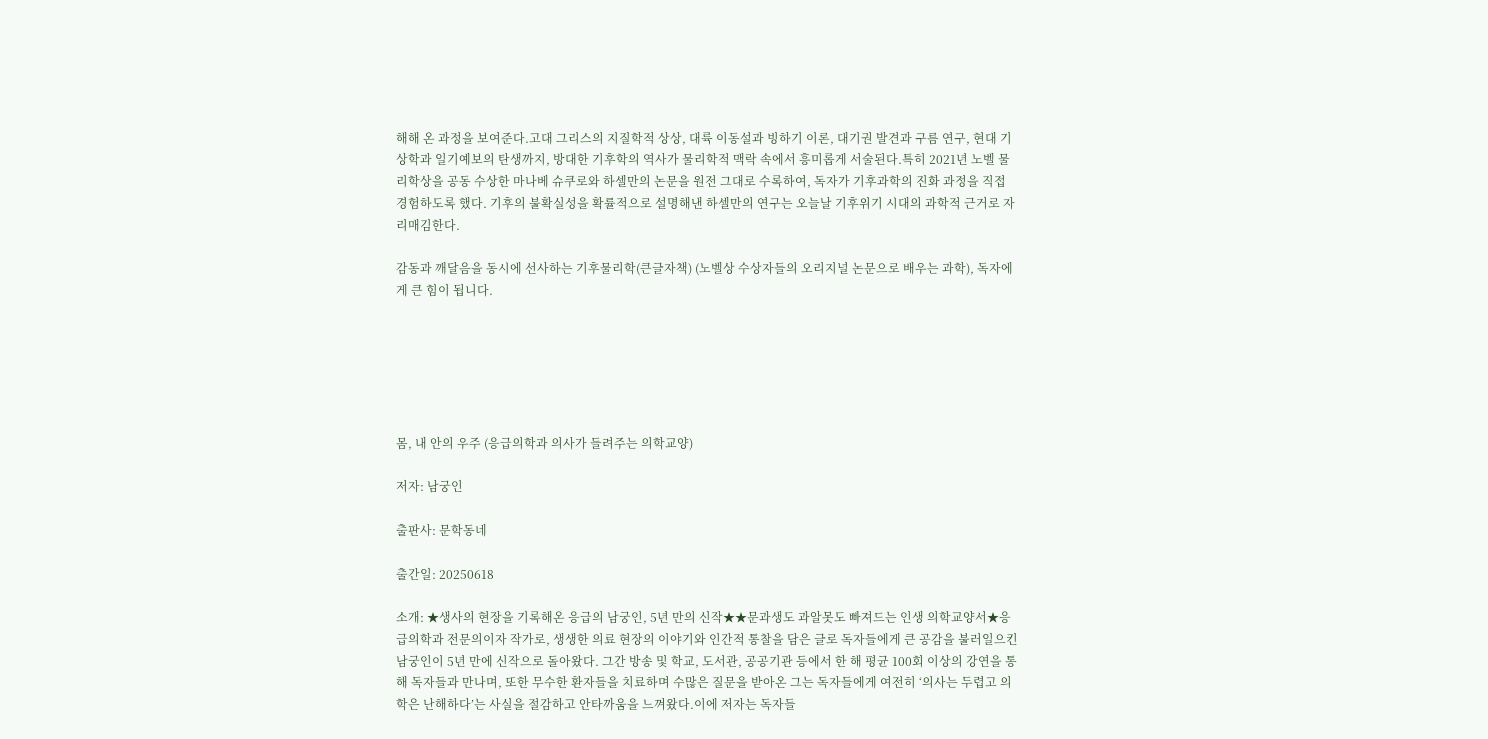해해 온 과정을 보여준다.고대 그리스의 지질학적 상상, 대륙 이동설과 빙하기 이론, 대기권 발견과 구름 연구, 현대 기상학과 일기예보의 탄생까지, 방대한 기후학의 역사가 물리학적 맥락 속에서 흥미롭게 서술된다.특히 2021년 노벨 물리학상을 공동 수상한 마나베 슈쿠로와 하셀만의 논문을 원전 그대로 수록하여, 독자가 기후과학의 진화 과정을 직접 경험하도록 했다. 기후의 불확실성을 확률적으로 설명해낸 하셀만의 연구는 오늘날 기후위기 시대의 과학적 근거로 자리매김한다.

감동과 깨달음을 동시에 선사하는 기후물리학(큰글자책) (노벨상 수상자들의 오리지널 논문으로 배우는 과학), 독자에게 큰 힘이 됩니다.






몸, 내 안의 우주 (응급의학과 의사가 들려주는 의학교양)

저자: 남궁인

출판사: 문학동네

출간일: 20250618

소개: ★생사의 현장을 기록해온 응급의 남궁인, 5년 만의 신작★★문과생도 과알못도 빠져드는 인생 의학교양서★응급의학과 전문의이자 작가로, 생생한 의료 현장의 이야기와 인간적 통찰을 담은 글로 독자들에게 큰 공감을 불러일으킨 남궁인이 5년 만에 신작으로 돌아왔다. 그간 방송 및 학교, 도서관, 공공기관 등에서 한 해 평균 100회 이상의 강연을 통해 독자들과 만나며, 또한 무수한 환자들을 치료하며 수많은 질문을 받아온 그는 독자들에게 여전히 ‘의사는 두렵고 의학은 난해하다’는 사실을 절감하고 안타까움을 느껴왔다.이에 저자는 독자들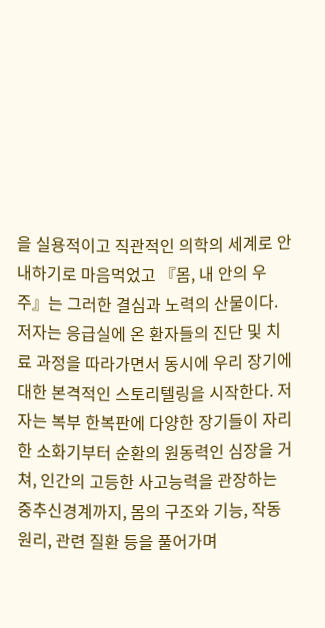을 실용적이고 직관적인 의학의 세계로 안내하기로 마음먹었고 『몸, 내 안의 우주』는 그러한 결심과 노력의 산물이다. 저자는 응급실에 온 환자들의 진단 및 치료 과정을 따라가면서 동시에 우리 장기에 대한 본격적인 스토리텔링을 시작한다. 저자는 복부 한복판에 다양한 장기들이 자리한 소화기부터 순환의 원동력인 심장을 거쳐, 인간의 고등한 사고능력을 관장하는 중추신경계까지, 몸의 구조와 기능, 작동 원리, 관련 질환 등을 풀어가며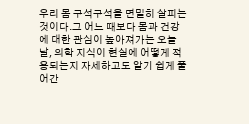우리 몸 구석구석을 면밀히 살피는 것이다.그 어느 때보다 몸과 건강에 대한 관심이 높아져가는 오늘날, 의학 지식이 현실에 어떻게 적용되는지 자세하고도 알기 쉽게 풀어간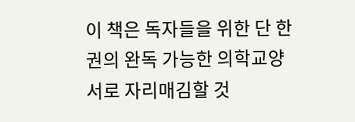이 책은 독자들을 위한 단 한 권의 완독 가능한 의학교양서로 자리매김할 것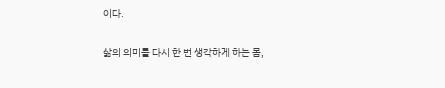이다.

삶의 의미를 다시 한 번 생각하게 하는 몸,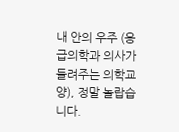내 안의 우주 (응급의학과 의사가 들려주는 의학교양), 정말 놀랍습니다.